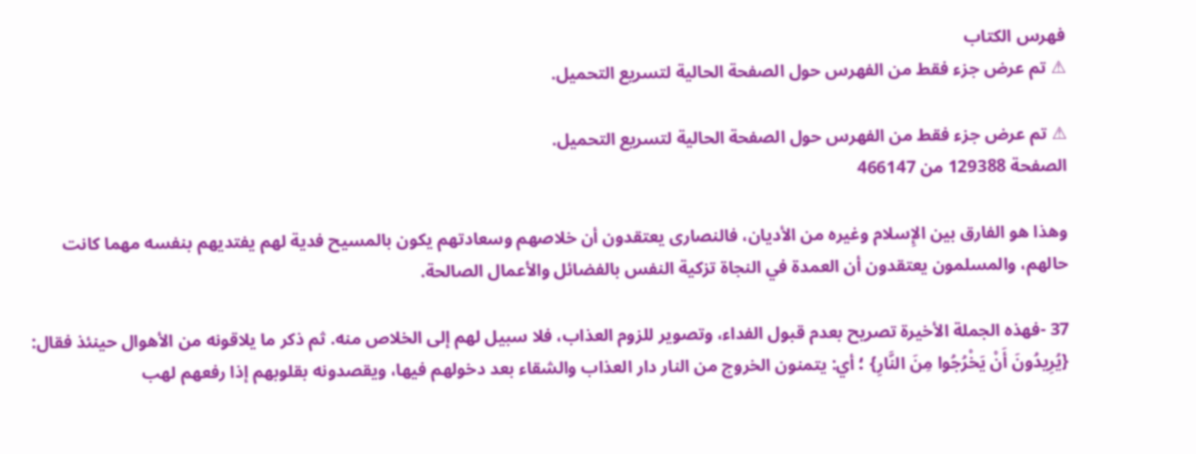فهرس الكتاب
⚠ تم عرض جزء فقط من الفهرس حول الصفحة الحالية لتسريع التحميل.

⚠ تم عرض جزء فقط من الفهرس حول الصفحة الحالية لتسريع التحميل.
الصفحة 129388 من 466147

وهذا هو الفارق بين الإِسلام وغيره من الأديان، فالنصارى يعتقدون أن خلاصهم وسعادتهم يكون بالمسيح فدية لهم يفتديهم بنفسه مهما كانت حالهم، والمسلمون يعتقدون أن العمدة في النجاة تزكية النفس بالفضائل والأعمال الصالحة.

37 -فهذه الجملة الأخيرة تصريح بعدم قبول الفداء، وتصوير للزوم العذاب، فلا سبيل لهم إلى الخلاص منه. ثم ذكر ما يلاقونه من الأهوال حينئذ فقال: {يُرِيدُونَ أَنْ يَخْرُجُوا مِنَ النَّارِ} ؛ أي: يتمنون الخروج من النار دار العذاب والشقاء بعد دخولهم فيها، ويقصدونه بقلوبهم إذا رفعهم لهب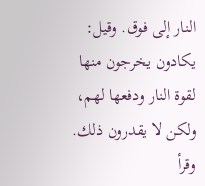النار إلى فوق. وقيل: يكادون يخرجون منها لقوة النار ودفعها لهم، ولكن لا يقدرون ذلك. وقرأ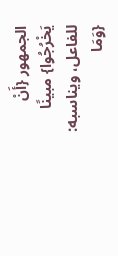الجمهور {أَنْ يَخْرُجُوا} مبينًا للفاعل، ويناسبه: {وَمَا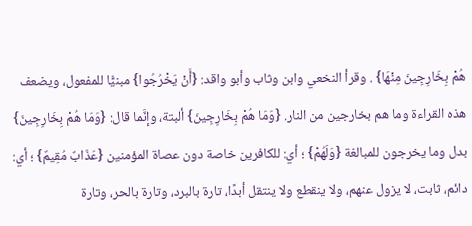هُمْ بِخَارِجِينَ مِنْهَا} . وقرأ النخعي وابن وثاب وأبو واقد: {أَنْ يَخْرُجُوا} مبنيًّا للمفعول، ويضعف هذه القراءة وما هم بخارجين من النار. {وَمَا هُمْ بِخَارِجِينَ} ألبتة، وإنَّما قال: {وَمَا هُمْ بِخَارِجِينَ} بدل وما يخرجون للمبالغة {وَلَهُمْ} ؛ أي: للكافرين خاصة دون عصاة المؤمنين {عَذَابٌ مُقِيمٌ} ؛ أي: دائم، ثابت، لا يزول عنهم، ولا ينقطع ولا ينتقل أبدًا، تارة بالبرد، وتارة بالحر، وتارة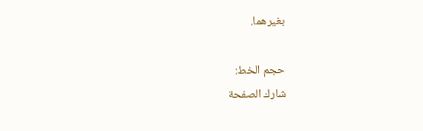بغيرهما.

حجم الخط:
شارك الصفحة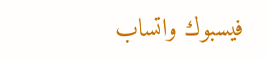فيسبوك واتساب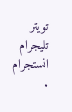تويتر تليجرام انستجرام
.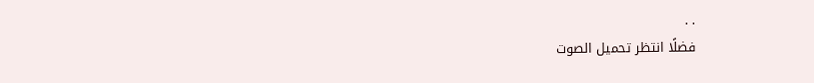. .
فضلًا انتظر تحميل الصوت